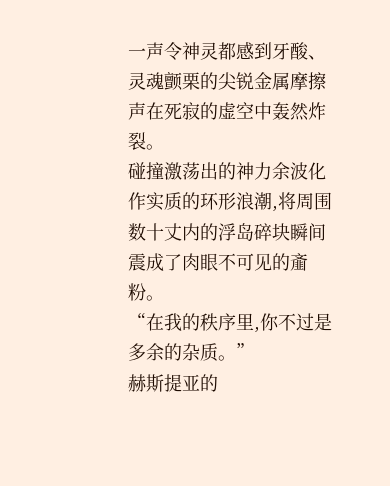一声令神灵都感到牙酸、灵魂颤栗的尖锐金属摩擦声在死寂的虚空中轰然炸裂。
碰撞激荡出的神力余波化作实质的环形浪潮,将周围数十丈内的浮岛碎块瞬间震成了肉眼不可见的齑粉。
“在我的秩序里,你不过是多余的杂质。”
赫斯提亚的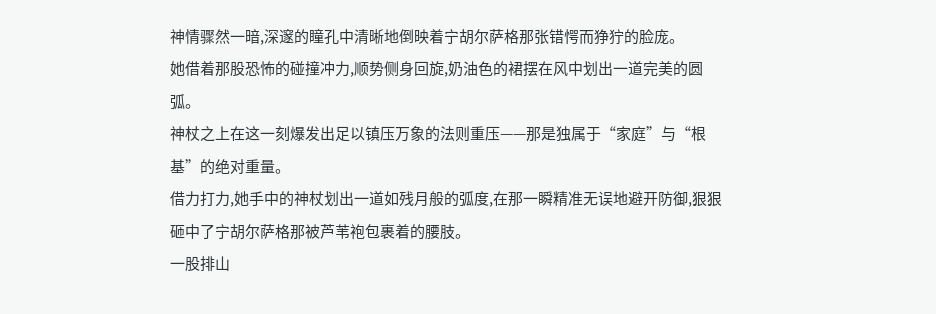神情骤然一暗,深邃的瞳孔中清晰地倒映着宁胡尔萨格那张错愕而狰狞的脸庞。
她借着那股恐怖的碰撞冲力,顺势侧身回旋,奶油色的裙摆在风中划出一道完美的圆弧。
神杖之上在这一刻爆发出足以镇压万象的法则重压——那是独属于“家庭”与“根基”的绝对重量。
借力打力,她手中的神杖划出一道如残月般的弧度,在那一瞬精准无误地避开防御,狠狠砸中了宁胡尔萨格那被芦苇袍包裹着的腰肢。
一股排山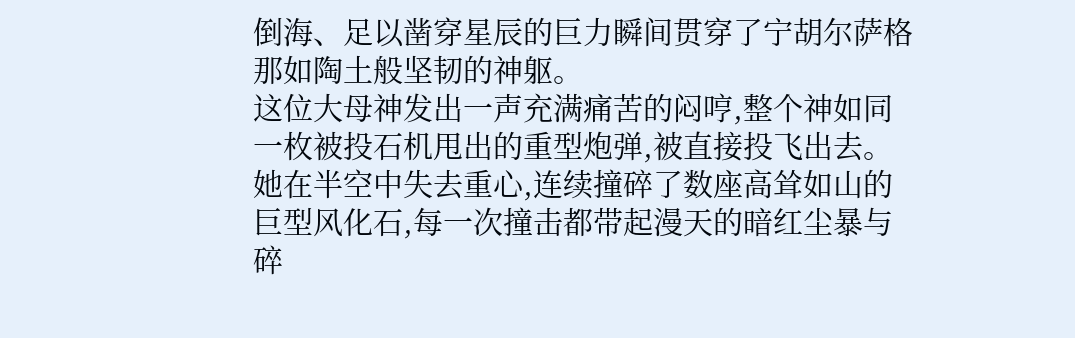倒海、足以凿穿星辰的巨力瞬间贯穿了宁胡尔萨格那如陶土般坚韧的神躯。
这位大母神发出一声充满痛苦的闷哼,整个神如同一枚被投石机甩出的重型炮弹,被直接投飞出去。
她在半空中失去重心,连续撞碎了数座高耸如山的巨型风化石,每一次撞击都带起漫天的暗红尘暴与碎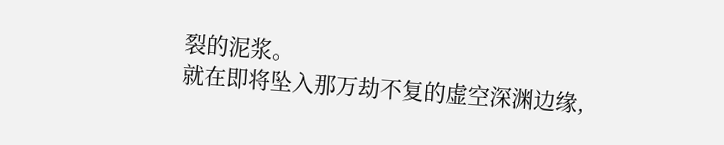裂的泥浆。
就在即将坠入那万劫不复的虚空深渊边缘,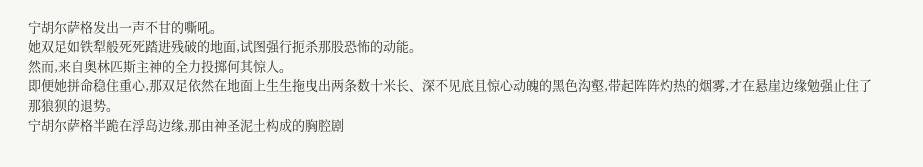宁胡尔萨格发出一声不甘的嘶吼。
她双足如铁犁般死死踏进残破的地面,试图强行扼杀那股恐怖的动能。
然而,来自奥林匹斯主神的全力投掷何其惊人。
即便她拼命稳住重心,那双足依然在地面上生生拖曳出两条数十米长、深不见底且惊心动魄的黑色沟壑,带起阵阵灼热的烟雾,才在悬崖边缘勉强止住了那狼狈的退势。
宁胡尔萨格半跪在浮岛边缘,那由神圣泥土构成的胸腔剧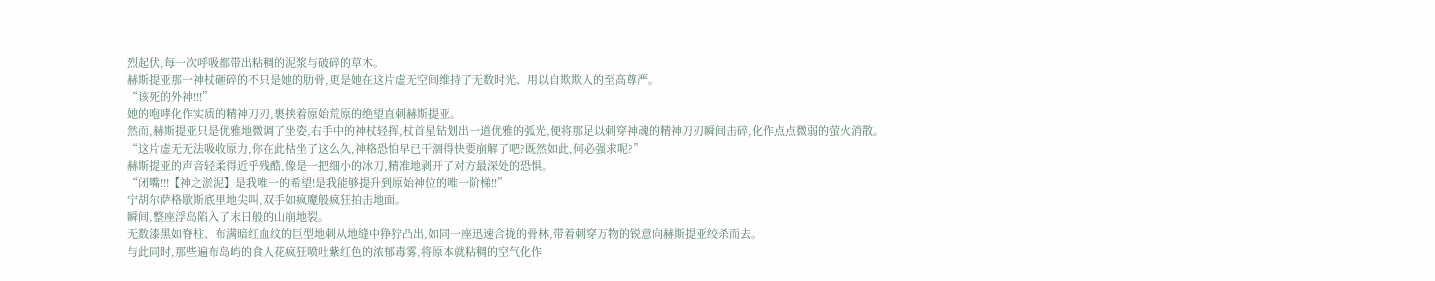烈起伏,每一次呼吸都带出粘稠的泥浆与破碎的草木。
赫斯提亚那一神杖砸碎的不只是她的肋骨,更是她在这片虚无空间维持了无数时光、用以自欺欺人的至高尊严。
“该死的外神!!!”
她的咆哮化作实质的精神刀刃,裹挟着原始荒原的绝望直刺赫斯提亚。
然而,赫斯提亚只是优雅地微调了坐姿,右手中的神杖轻挥,杖首星钻划出一道优雅的弧光,便将那足以刺穿神魂的精神刀刃瞬间击碎,化作点点微弱的萤火消散。
“这片虚无无法吸收原力,你在此枯坐了这么久,神格恐怕早已干涸得快要崩解了吧?既然如此,何必强求呢?”
赫斯提亚的声音轻柔得近乎残酷,像是一把细小的冰刀,精准地剥开了对方最深处的恐惧。
“闭嘴!!!【神之淤泥】是我唯一的希望!是我能够提升到原始神位的唯一阶梯!!”
宁胡尔萨格歇斯底里地尖叫,双手如疯魔般疯狂拍击地面。
瞬间,整座浮岛陷入了末日般的山崩地裂。
无数漆黑如脊柱、布满暗红血纹的巨型地刺从地缝中狰狞凸出,如同一座迅速合拢的骨林,带着刺穿万物的锐意向赫斯提亚绞杀而去。
与此同时,那些遍布岛屿的食人花疯狂喷吐紫红色的浓郁毒雾,将原本就粘稠的空气化作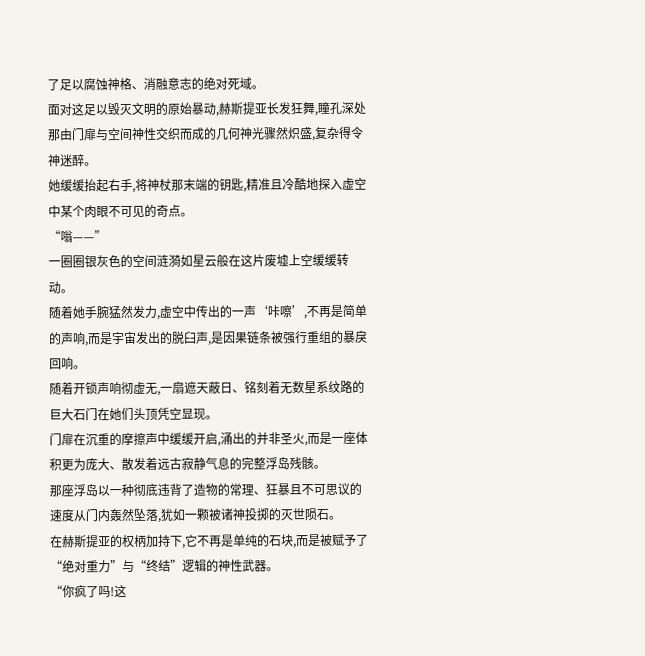了足以腐蚀神格、消融意志的绝对死域。
面对这足以毁灭文明的原始暴动,赫斯提亚长发狂舞,瞳孔深处那由门扉与空间神性交织而成的几何神光骤然炽盛,复杂得令神迷醉。
她缓缓抬起右手,将神杖那末端的钥匙,精准且冷酷地探入虚空中某个肉眼不可见的奇点。
“嗡——”
一圈圈银灰色的空间涟漪如星云般在这片废墟上空缓缓转动。
随着她手腕猛然发力,虚空中传出的一声‘咔嚓’,不再是简单的声响,而是宇宙发出的脱臼声,是因果链条被强行重组的暴戾回响。
随着开锁声响彻虚无,一扇遮天蔽日、铭刻着无数星系纹路的巨大石门在她们头顶凭空显现。
门扉在沉重的摩擦声中缓缓开启,涌出的并非圣火,而是一座体积更为庞大、散发着远古寂静气息的完整浮岛残骸。
那座浮岛以一种彻底违背了造物的常理、狂暴且不可思议的速度从门内轰然坠落,犹如一颗被诸神投掷的灭世陨石。
在赫斯提亚的权柄加持下,它不再是单纯的石块,而是被赋予了“绝对重力”与“终结”逻辑的神性武器。
“你疯了吗!这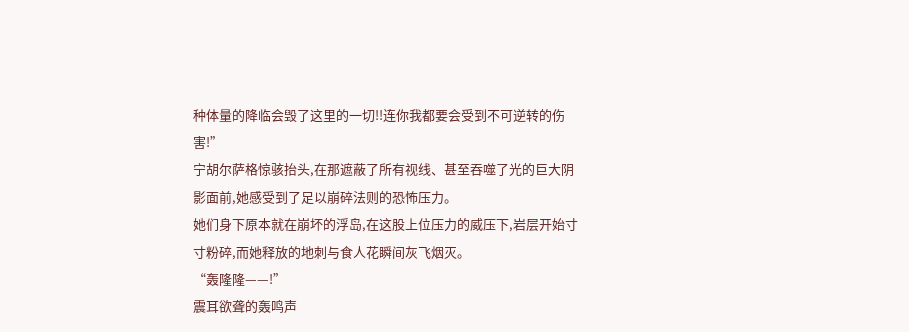种体量的降临会毁了这里的一切!!连你我都要会受到不可逆转的伤害!”
宁胡尔萨格惊骇抬头,在那遮蔽了所有视线、甚至吞噬了光的巨大阴影面前,她感受到了足以崩碎法则的恐怖压力。
她们身下原本就在崩坏的浮岛,在这股上位压力的威压下,岩层开始寸寸粉碎,而她释放的地刺与食人花瞬间灰飞烟灭。
“轰隆隆——!”
震耳欲聋的轰鸣声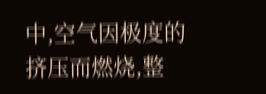中,空气因极度的挤压而燃烧,整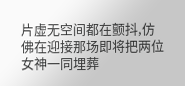片虚无空间都在颤抖,仿佛在迎接那场即将把两位女神一同埋葬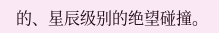的、星辰级别的绝望碰撞。